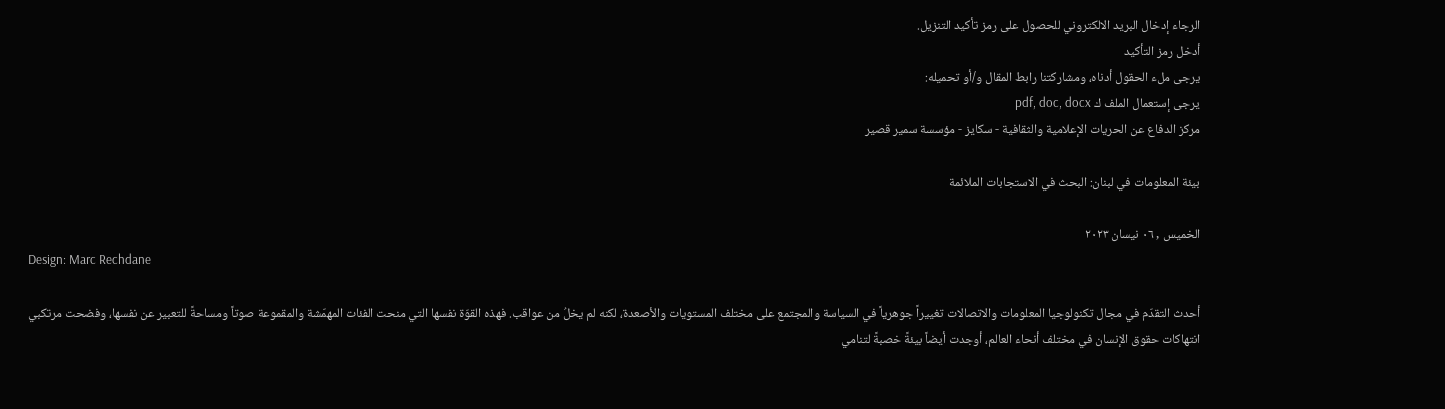الرجاء إدخال البريد الالكتروني للحصول على رمز تأكيد التنزيل.
أدخل رمز التأكيد
يرجى ملء الحقول أدناه، ومشاركتنا رابط المقال و/أو تحميله:
يرجى إستعمال الملف ك pdf, doc, docx
مركز الدفاع عن الحريات الإعلامية والثقافية - سكايز - مؤسسة سمير قصير

بيئة المعلومات في لبنان: البحث في الاستجابات الملائمة

الخميس , ٠٦ نيسان ٢٠٢٣
Design: Marc Rechdane

أحدث التقدّم في مجال تكنولوجيا المعلومات والاتصالات تغييراً جوهرياً في السياسة والمجتمع على مختلف المستويات والأصعدة، لكنه لم يخلُ من عواقب. فهذه القوّة نفسها التي منحت الفئات المهمّشة والمقموعة صوتاً ومساحةً للتعبير عن نفسها، وفضحت مرتكبي انتهاكات حقوق الإنسان في مختلف أنحاء العالم، أوجدت أيضاً بيئةً خصبةً لتنامي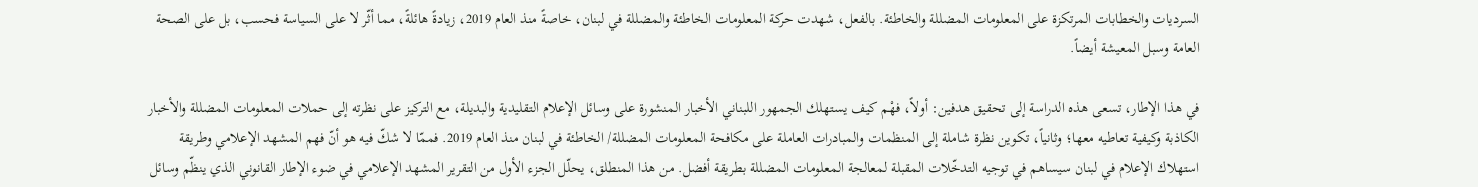السرديات والخطابات المرتكزة على المعلومات المضللة والخاطئة. بالفعل، شهدت حركة المعلومات الخاطئة والمضللة في لبنان، خاصةً منذ العام 2019، زيادةً هائلةً، مما أثّر لا على السياسة فحسب، بل على الصحة العامة وسبل المعيشة أيضاً.

في هذا الإطار، تسعى هذه الدراسة إلى تحقيق هدفين: أولاً، فهْم كيف يستهلك الجمهور اللبناني الأخبار المنشورة على وسائل الإعلام التقليدية والبديلة، مع التركيز على نظرته إلى حملات المعلومات المضللة والأخبار الكاذبة وكيفية تعاطيه معها؛ وثانياً، تكوين نظرة شاملة إلى المنظمات والمبادرات العاملة على مكافحة المعلومات المضللة/ الخاطئة في لبنان منذ العام 2019. فممّا لا شكّ فيه هو أنّ فهم المشهد الإعلامي وطريقة استهلاك الإعلام في لبنان سيساهم في توجيه التدخّلات المقبلة لمعالجة المعلومات المضللة بطريقة أفضل. من هذا المنطلق، يحلّل الجزء الأول من التقرير المشهد الإعلامي في ضوء الإطار القانوني الذي ينظّم وسائل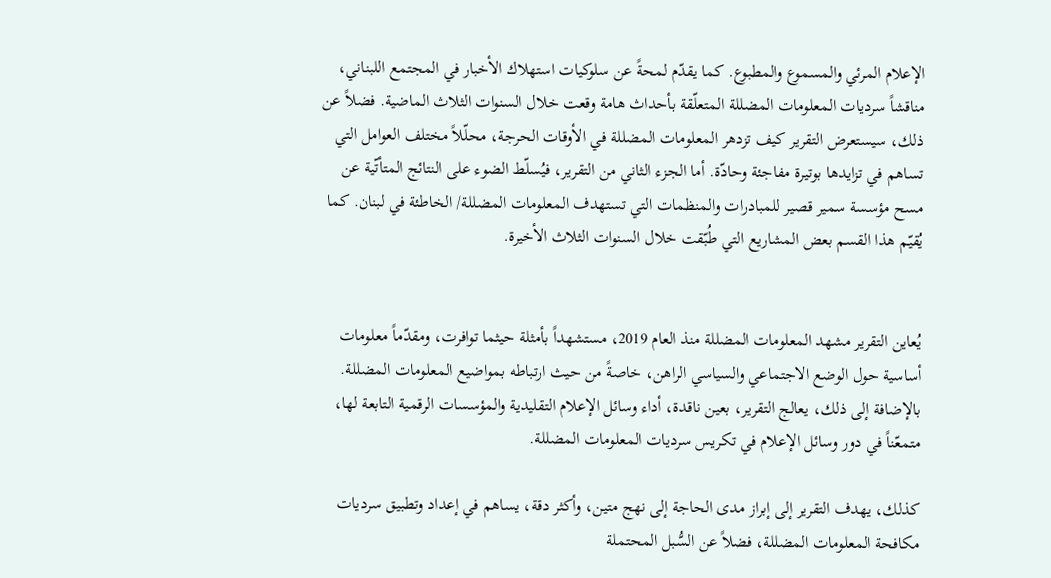الإعلام المرئي والمسموع والمطبوع. كما يقدّم لمحةً عن سلوكيات استهلاك الأخبار في المجتمع اللبناني، مناقشاً سرديات المعلومات المضللة المتعلّقة بأحداث هامة وقعت خلال السنوات الثلاث الماضية. فضلاً عن ذلك، سيستعرض التقرير كيف تزدهر المعلومات المضللة في الأوقات الحرجة، محلّلاً مختلف العوامل التي تساهم في تزايدها بوتيرة مفاجئة وحادّة. أما الجزء الثاني من التقرير، فيُسلّط الضوء على النتائج المتأتّية عن مسح مؤسسة سمير قصير للمبادرات والمنظمات التي تستهدف المعلومات المضللة/ الخاطئة في لبنان. كما يُقيّم هذا القسم بعض المشاريع التي طُبّقت خلال السنوات الثلاث الأخيرة.


يُعاين التقرير مشهد المعلومات المضللة منذ العام 2019، مستشهداً بأمثلة حيثما توافرت، ومقدّماً معلومات أساسية حول الوضع الاجتماعي والسياسي الراهن، خاصةً من حيث ارتباطه بمواضيع المعلومات المضللة. بالإضافة إلى ذلك، يعالج التقرير، بعين ناقدة، أداء وسائل الإعلام التقليدية والمؤسسات الرقمية التابعة لها، متمعّناً في دور وسائل الإعلام في تكريس سرديات المعلومات المضللة.

كذلك، يهدف التقرير إلى إبراز مدى الحاجة إلى نهج متين، وأكثر دقة، يساهم في إعداد وتطبيق سرديات مكافحة المعلومات المضللة، فضلاً عن السُّبل المحتملة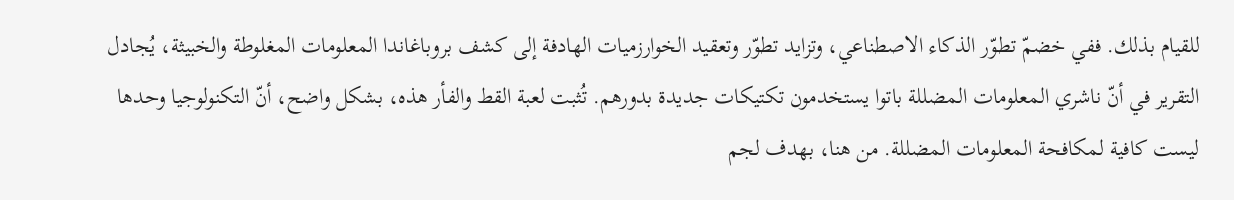للقيام بذلك. ففي خضمّ تطوّر الذكاء الاصطناعي، وتزايد تطوّر وتعقيد الخوارزميات الهادفة إلى كشف بروباغاندا المعلومات المغلوطة والخبيثة، يُجادل التقرير في أنّ ناشري المعلومات المضللة باتوا يستخدمون تكتيكات جديدة بدورهم. تُثبت لعبة القط والفأر هذه، بشكل واضح، أنّ التكنولوجيا وحدها ليست كافية لمكافحة المعلومات المضللة. من هنا، بهدف لجم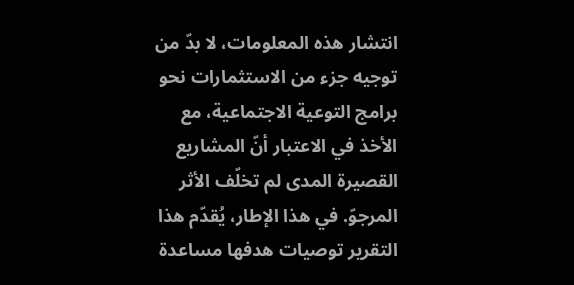انتشار هذه المعلومات، لا بدّ من توجيه جزء من الاستثمارات نحو برامج التوعية الاجتماعية، مع الأخذ في الاعتبار أنّ المشاريع القصيرة المدى لم تخلّف الأثر المرجوّ. في هذا الإطار، يُقدّم هذا التقرير توصيات هدفها مساعدة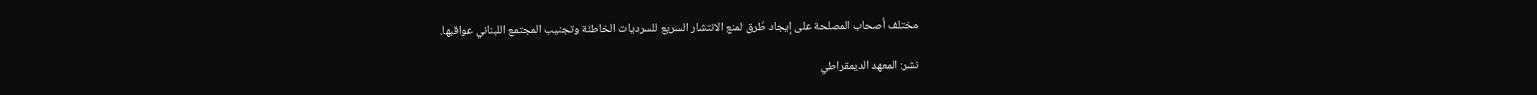مختلف أصحاب المصلحة على إيجاد طُرق لمنع الانتشار السريع للسرديات الخاطئة وتجنيب المجتمع اللبناني عواقبها.

نشر: المعهد الديمقراطي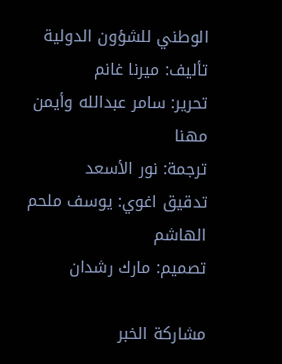الوطني للشؤون الدولية
تأليف: ميرنا غانم
تحرير: سامر عبدالله وأيمن مهنا
ترجمة: نور الأسعد
تدقيق اغوي: يوسف ملحم الهاشم
تصميم: مارك رشدان

مشاركة الخبر